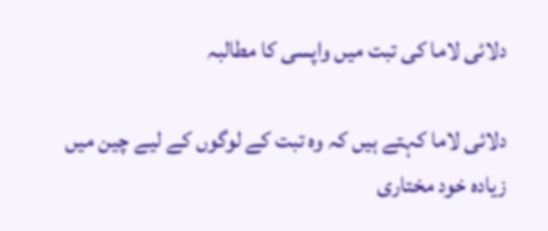دلائی لاما کی تبت میں واپسی کا مطالبہ

دلائی لاما کہتے ہیں کہ وہ تبت کے لوگوں کے لیے چین میں زیادہ خود مختاری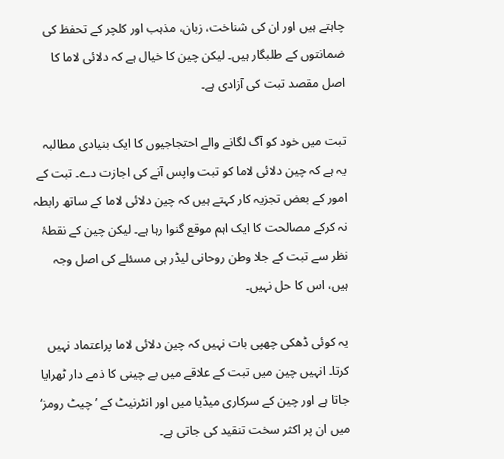چاہتے ہیں اور ان کی شناخت، زبان، مذہب اور کلچر کے تحفظ کی ضمانتوں کے طلبگار ہیں۔ لیکن چین کا خیال ہے کہ دلائی لاما کا اصل مقصد تبت کی آزادی ہے۔

تبت میں خود کو آگ لگانے والے احتجاجیوں کا ایک بنیادی مطالبہ یہ ہے کہ چین دلائی لاما کو تبت واپس آنے کی اجازت دے۔ تبت کے امور کے بعض تجزیہ کار کہتے ہیں کہ چین دلائی لاما کے ساتھ رابطہ نہ کرکے مصالحت کا ایک اہم موقع گنوا رہا ہے۔ لیکن چین کے نقطۂ نظر سے تبت کے جلا وطن روحانی لیڈر ہی مسئلے کی اصل وجہ ہیں، اس کا حل نہیں۔

یہ کوئی ڈھکی چھپی بات نہیں کہ چین دلائی لاما پراعتماد نہیں کرتا۔ انہیں چین میں تبت کے علاقے میں بے چینی کا ذمے دار ٹھرایا جاتا ہے اور چین کے سرکاری میڈیا میں اور انٹرنیٹ کے ’چیٹ رومز‘ میں ان پر اکثر سخت تنقید کی جاتی ہے۔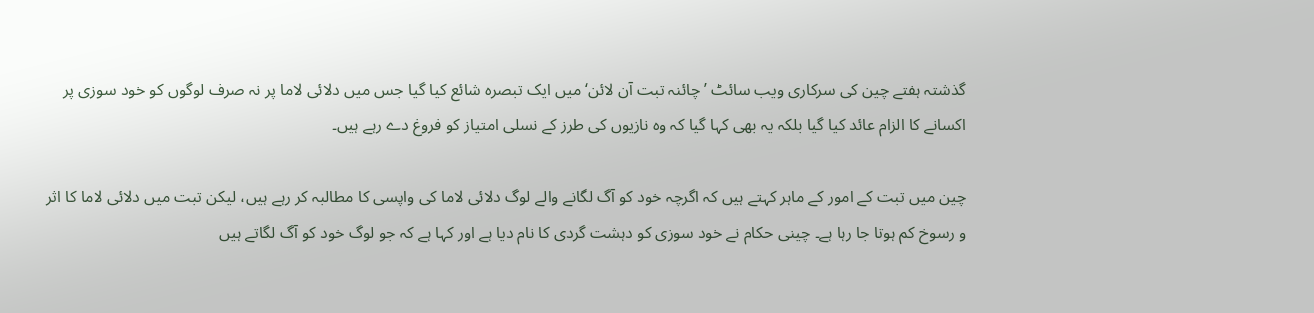گذشتہ ہفتے چین کی سرکاری ویب سائٹ ’چائنہ تبت آن لائن‘ میں ایک تبصرہ شائع کیا گیا جس میں دلائی لاما پر نہ صرف لوگوں کو خود سوزی پر اکسانے کا الزام عائد کیا گیا بلکہ یہ بھی کہا گیا کہ وہ نازیوں کی طرز کے نسلی امتیاز کو فروغ دے رہے ہیں۔

چین میں تبت کے امور کے ماہر کہتے ہیں کہ اگرچہ خود کو آگ لگانے والے لوگ دلائی لاما کی واپسی کا مطالبہ کر رہے ہیں، لیکن تبت میں دلائی لاما کا اثر و رسوخ کم ہوتا جا رہا ہے۔ چینی حکام نے خود سوزی کو دہشت گردی کا نام دیا ہے اور کہا ہے کہ جو لوگ خود کو آگ لگاتے ہیں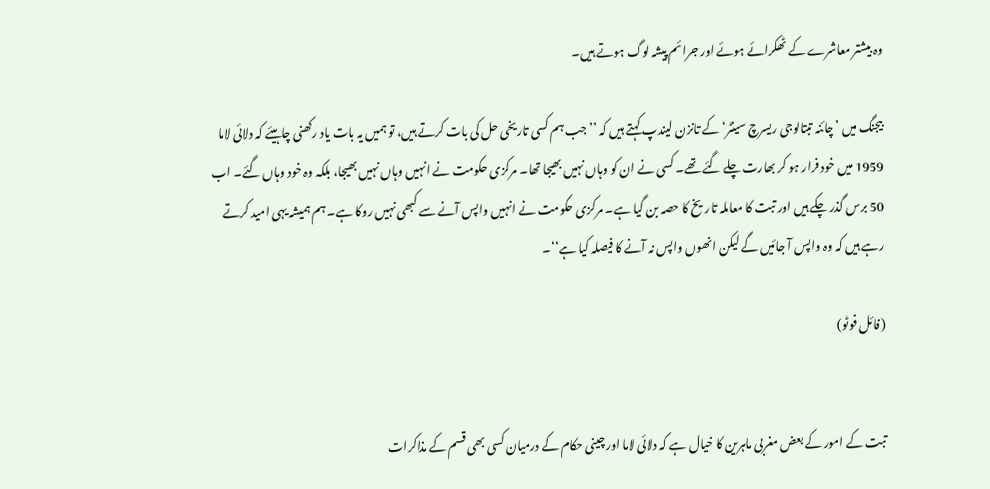وہ بیشتر معاشرے کے ٹھکرائے ہوئے اور جرائم پیشہ لوگ ہوتے ہیں۔

بیجنگ میں ’چائنہ تبتالوجی ریسرچ سینٹر‘ کے تانزن لیندپ کہتے ہیں کہ ’’جب ہم کسی تاریخی حل کی بات کرتے ہیں، تو ہمیں یہ بات یاد رکھنی چاہیئے کہ دلائی لاما 1959 میں خود فرار ہو کر بھارت چلے گئے تھے۔ کسی نے ان کو وہاں نہیں بھیجا تھا۔ مرکزی حکومت نے انہیں وہاں نہیں بھیجا، بلکہ وہ خود وہاں گئے۔ اب 50 برس گذر چکے ہیں اور تبت کا معاملہ تاریخ کا حصہ بن گیا ہے۔ مرکزی حکومت نے انہیں واپس آنے سے کبھی نہیں روکا ہے۔ ہم ہمیشہ یہی امید کرتے رہے ہیں کہ وہ واپس آ جائیں گے لیکن انھوں واپس نہ آنے کا فیصلہ کیا ہے‘‘۔

(فائل فوٹو)


تبت کے امور کے بعض مغربی ماہرین کا خیال ہے کہ دلائی لاما اور چینی حکام کے درمیان کسی بھی قسم کے مذاکرات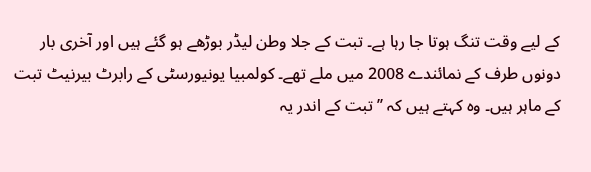کے لیے وقت تنگ ہوتا جا رہا ہے۔ تبت کے جلا وطن لیڈر بوڑھے ہو گئے ہیں اور آخری بار دونوں طرف کے نمائندے 2008 میں ملے تھے۔ کولمبیا یونیورسٹی کے رابرٹ بیرنیٹ تبت کے ماہر ہیں۔ وہ کہتے ہیں کہ ’’تبت کے اندر یہ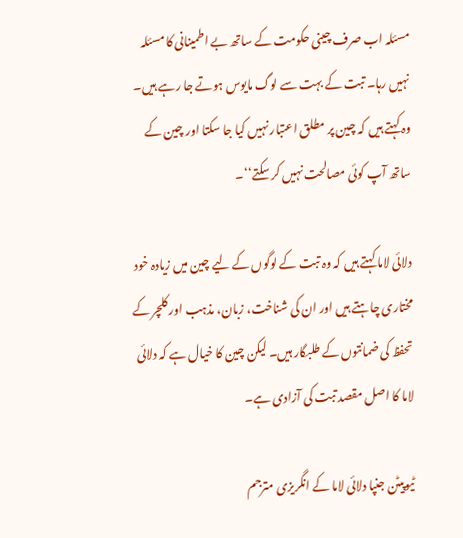مسئلہ اب صرف چینی حکومت کے ساتھ بے اطمینانی کا مسئلہ نہیں رہا۔ تبت کے بہت سے لوگ مایوس ہوتے جا رہے ہیں۔ وہ کہتے ہیں کہ چین پر مطلق اعتبار نہیں کیا جا سکتا اور چین کے ساتھ آپ کوئی مصالحت نہیں کر سکتے‘‘۔

دلائی لاما کہتے ہیں کہ وہ تبت کے لوگوں کے لیے چین میں زیادہ خود مختاری چاہتے ہیں اور ان کی شناخت، زبان، مذہب اور کلچر کے تحفظ کی ضمانتوں کے طلبگار ہیں۔ لیکن چین کا خیال ہے کہ دلائی لاما کا اصل مقصد تبت کی آزادی ہے۔

ٹیوپیٹن جنپا دلائی لاما کے انگریزی مترجم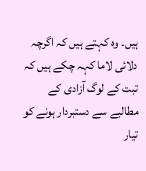ہیں۔ وہ کہتے ہیں کہ اگرچہ دلائی لاما کہہ چکے ہیں کہ تبت کے لوگ آزادی کے مطالبے سے دستبردار ہونے کو تیار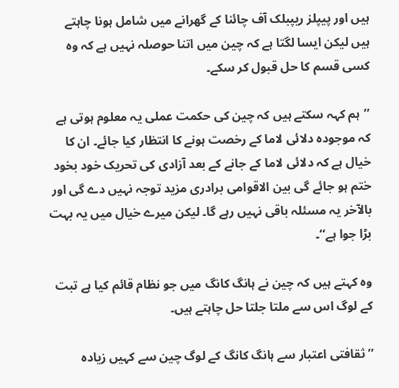ہیں اور پیپلز ریپبلک آف چائنا کے گھرانے میں شامل ہونا چاہتے ہیں لیکن ایسا لگتا ہے کہ چین میں اتنا حوصلہ نہیں ہے کہ وہ کسی قسم کا حل قبول کر سکے۔

’’ہم کہہ سکتے ہیں کہ چین کی حکمت عملی یہ معلوم ہوتی ہے کہ موجودہ دلائی لاما کے رخصت ہونے کا انتظار کیا جائے۔ ان کا خیال ہے کہ دلائی لاما کے جانے کے بعد آزادی کی تحریک خود بخود ختم ہو جائے گی بین الاقوامی برادری مزید توجہ نہیں دے گی اور بالآخر یہ مسئلہ باقی نہیں رہے گا۔ لیکن میرے خیال میں یہ بہت بڑا جوا ہے‘‘۔

وہ کہتے ہیں کہ چین نے ہانگ کانگ میں جو نظام قائم کیا ہے تبت کے لوگ اس سے ملتا جلتا حل چاہتے ہیں۔

’’ثقافتی اعتبار سے ہانگ کانگ کے لوگ چین سے کہیں زیادہ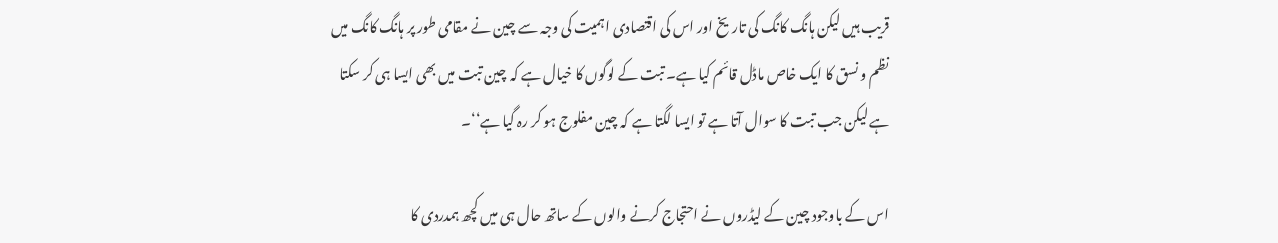قریب ہیں لیکن ہانگ کانگ کی تاریخ اور اس کی اقتصادی اہمیت کی وجہ سے چین نے مقامی طور پر ہانگ کانگ میں نظم و نسق کا ایک خاص ماڈل قائم کیا ہے۔ تبت کے لوگوں کا خیال ہے کہ چین تبت میں بھی ایسا ہی کر سکتا ہے لیکن جب تبت کا سوال آتا ہے تو ایسا لگتا ہے کہ چین مفلوج ہو کر رہ گیا ہے‘‘۔

اس کے باوجود چین کے لیڈروں نے احتجاج کرنے والوں کے ساتھ حال ہی میں کچھ ہمدردی کا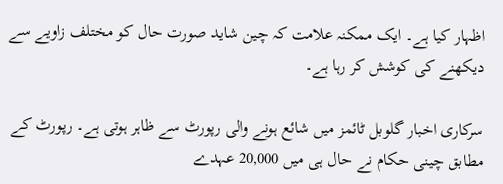اظہار کیا ہے۔ ایک ممکنہ علامت کہ چین شاید صورت حال کو مختلف زاویے سے دیکھنے کی کوشش کر رہا ہے۔

سرکاری اخبار گلوبل ٹائمز میں شائع ہونے والی رپورٹ سے ظاہر ہوتی ہے۔ رپورٹ کے مطابق چینی حکام نے حال ہی میں 20,000 عہدے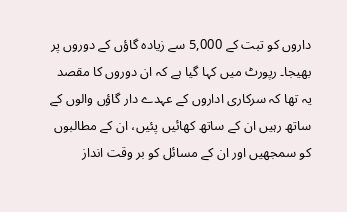داروں کو تبت کے 5,000 سے زیادہ گاؤں کے دوروں پر بھیجا۔ رپورٹ میں کہا گیا ہے کہ ان دوروں کا مقصد یہ تھا کہ سرکاری اداروں کے عہدے دار گاؤں والوں کے ساتھ رہیں ان کے ساتھ کھائیں پئیں، ان کے مطالبوں کو سمجھیں اور ان کے مسائل کو بر وقت انداز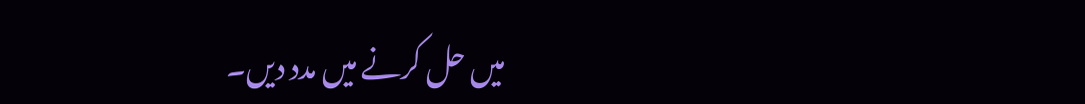میں حل کرنے میں مدد دیں۔